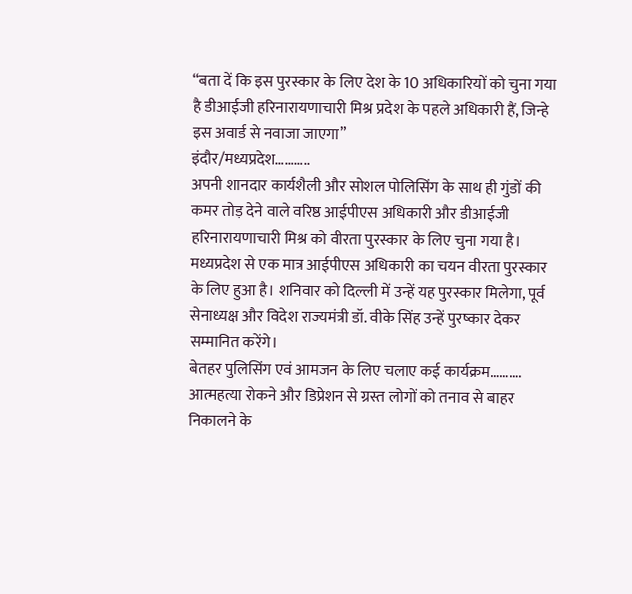“बता दें कि इस पुरस्कार के लिए देश के 10 अधिकारियों को चुना गया है डीआईजी हरिनारायणाचारी मिश्र प्रदेश के पहले अधिकारी हैं, जिन्हे इस अवार्ड से नवाजा जाएगा”
इंदौर/मध्यप्रदेश………..
अपनी शानदार कार्यशैली और सोशल पोलिसिंग के साथ ही गुंडों की कमर तोड़ देने वाले वरिष्ठ आईपीएस अधिकारी और डीआईजी हरिनारायणाचारी मिश्र को वीरता पुरस्कार के लिए चुना गया है। मध्यप्रदेश से एक मात्र आईपीएस अधिकारी का चयन वीरता पुरस्कार के लिए हुआ है। शनिवार को दिल्ली में उन्हें यह पुरस्कार मिलेगा, पूर्व सेनाध्यक्ष और विदेश राज्यमंत्री डॉ. वीके सिंह उन्हें पुरष्कार देकर सम्मानित करेंगे।
बेतहर पुलिसिंग एवं आमजन के लिए चलाए कई कार्यक्रम……….
आत्महत्या रोकने और डिप्रेशन से ग्रस्त लोगों को तनाव से बाहर निकालने के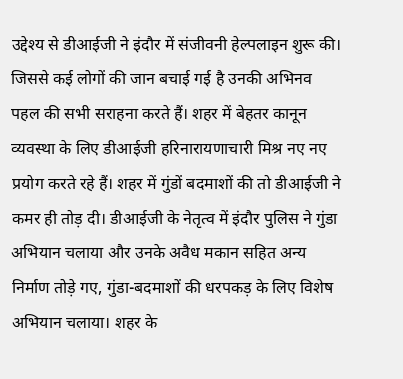उद्देश्य से डीआईजी ने इंदौर में संजीवनी हेल्पलाइन शुरू की। जिससे कई लोगों की जान बचाई गई है उनकी अभिनव पहल की सभी सराहना करते हैं। शहर में बेहतर कानून व्यवस्था के लिए डीआईजी हरिनारायणाचारी मिश्र नए नए प्रयोग करते रहे हैं। शहर में गुंडों बदमाशों की तो डीआईजी ने कमर ही तोड़ दी। डीआईजी के नेतृत्व में इंदौर पुलिस ने गुंडा अभियान चलाया और उनके अवैध मकान सहित अन्य निर्माण तोड़े गए, गुंडा-बदमाशों की धरपकड़ के लिए विशेष अभियान चलाया। शहर के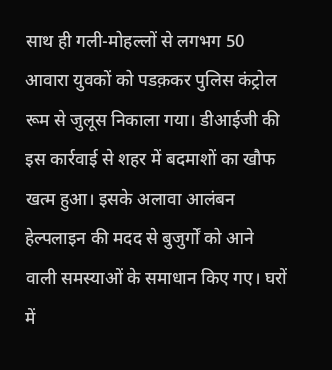साथ ही गली-मोहल्लों से लगभग 50 आवारा युवकों को पडक़कर पुलिस कंट्रोल रूम से जुलूस निकाला गया। डीआईजी की इस कार्रवाई से शहर में बदमाशों का खौफ खत्म हुआ। इसके अलावा आलंबन हेल्पलाइन की मदद से बुजुर्गों को आने वाली समस्याओं के समाधान किए गए। घरों में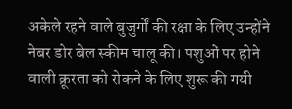अकेले रहने वाले बुजुर्गों की रक्षा के लिए उन्होंने नेबर डोर बेल स्कीम चालू की। पशुओं पर होने वाली क्रूरता को रोकने के लिए शुरू की गयी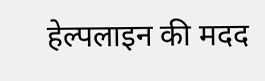हेल्पलाइन की मदद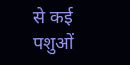से कई पशुओं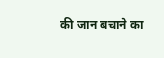की जान बचाने का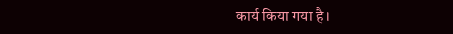कार्य किया गया है।